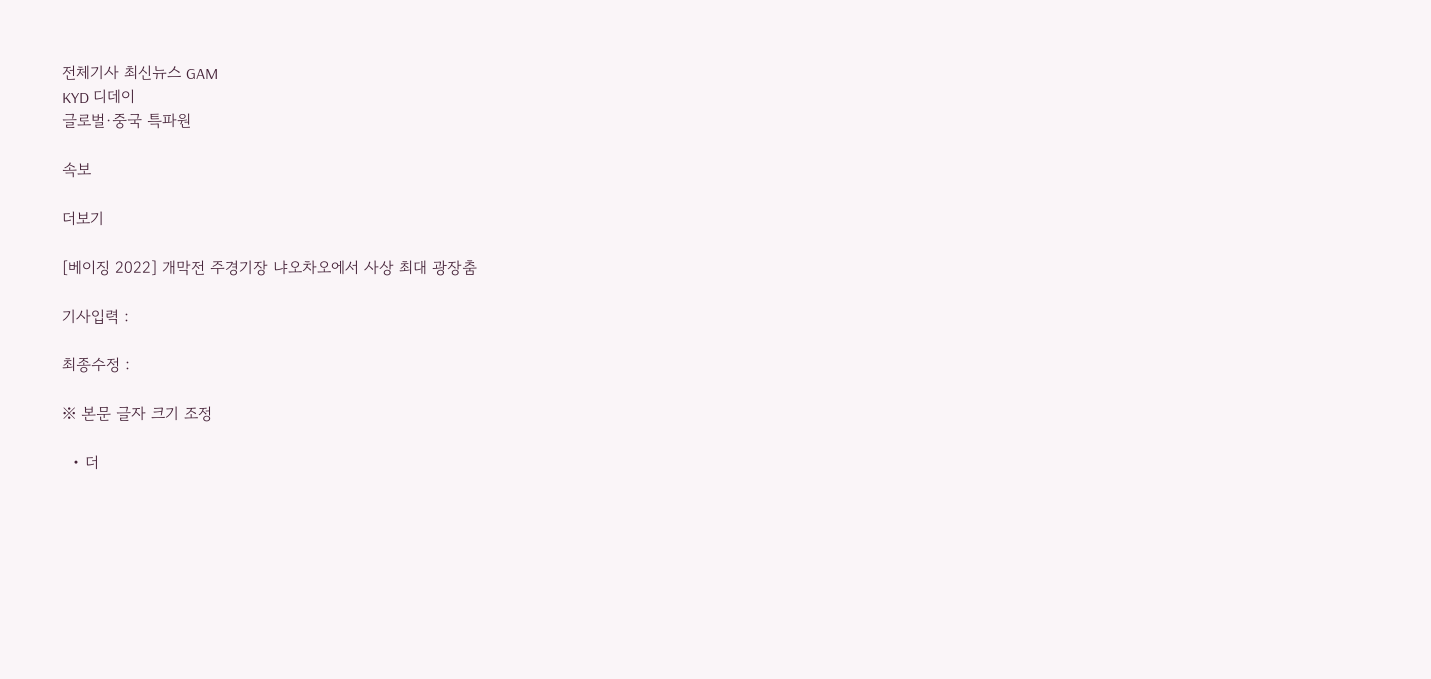전체기사 최신뉴스 GAM
KYD 디데이
글로벌·중국 특파원

속보

더보기

[베이징 2022] 개막전 주경기장 냐오차오에서 사상 최대 광장춤

기사입력 :

최종수정 :

※ 본문 글자 크기 조정

  • 더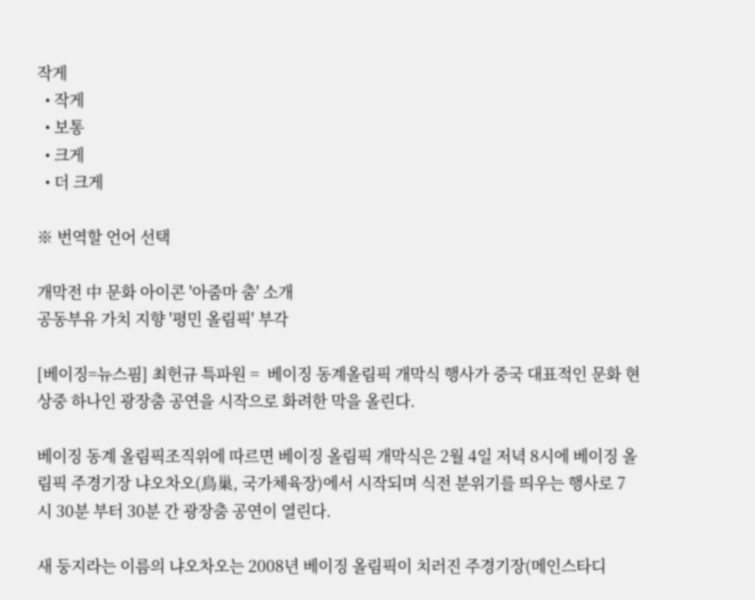작게
  • 작게
  • 보통
  • 크게
  • 더 크게

※ 번역할 언어 선택

개막전 中 문화 아이콘 '아줌마 춤' 소개
공동부유 가치 지향 '평민 올림픽' 부각

[베이징=뉴스핌] 최헌규 특파원 =  베이징 동계올림픽 개막식 행사가 중국 대표적인 문화 현상중 하나인 광장춤 공연을 시작으로 화려한 막을 올린다.

베이징 동계 올림픽조직위에 따르면 베이징 올림픽 개막식은 2월 4일 저녁 8시에 베이징 올림픽 주경기장 냐오차오(鳥巢, 국가체육장)에서 시작되며 식전 분위기를 띄우는 행사로 7시 30분 부터 30분 간 광장춤 공연이 열린다.

새 둥지라는 이름의 냐오차오는 2008년 베이징 올림픽이 치러진 주경기장(메인스타디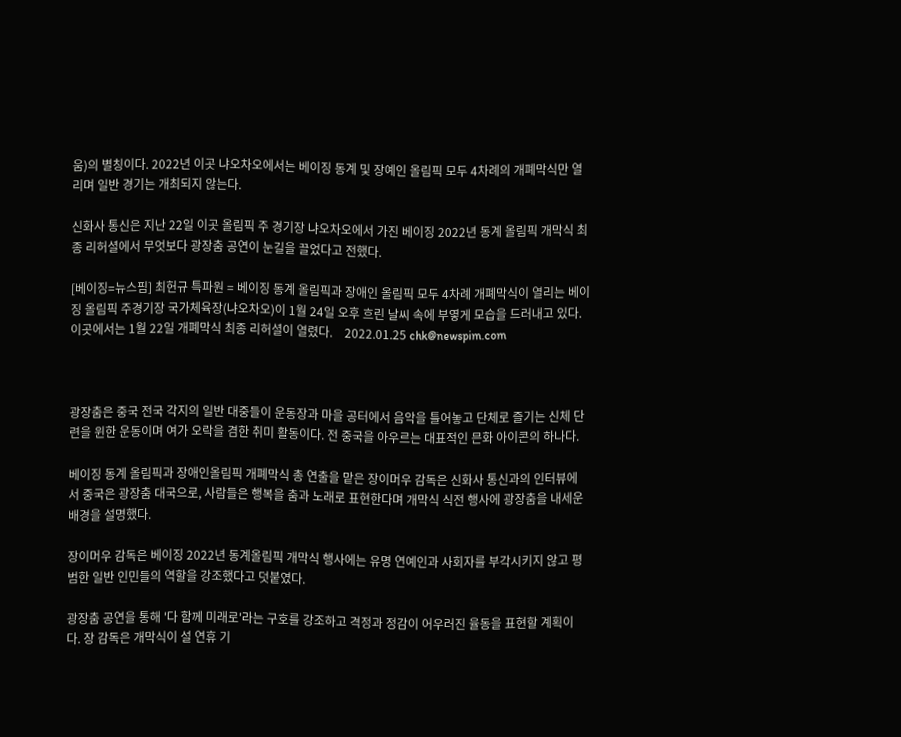움)의 별칭이다. 2022년 이곳 냐오차오에서는 베이징 동계 및 장예인 올림픽 모두 4차례의 개폐막식만 열리며 일반 경기는 개최되지 않는다.

신화사 통신은 지난 22일 이곳 올림픽 주 경기장 냐오차오에서 가진 베이징 2022년 동계 올림픽 개막식 최종 리허셜에서 무엇보다 광장춤 공연이 눈길을 끌었다고 전했다.

[베이징=뉴스핌] 최헌규 특파원 = 베이징 동계 올림픽과 장애인 올림픽 모두 4차례 개폐막식이 열리는 베이징 올림픽 주경기장 국가체육장(냐오차오)이 1월 24일 오후 흐린 날씨 속에 부옇게 모습을 드러내고 있다.  이곳에서는 1월 22일 개폐막식 최종 리허셜이 열렸다.    2022.01.25 chk@newspim.com



광장춤은 중국 전국 각지의 일반 대중들이 운동장과 마을 공터에서 음악을 틀어놓고 단체로 즐기는 신체 단련을 윈한 운동이며 여가 오락을 겸한 취미 활동이다. 전 중국을 아우르는 대표적인 믄화 아이콘의 하나다.

베이징 동계 올림픽과 장애인올림픽 개폐막식 총 연출을 맡은 장이머우 감독은 신화사 통신과의 인터뷰에서 중국은 광장춤 대국으로, 사람들은 행복을 춤과 노래로 표현한다며 개막식 식전 행사에 광장춤을 내세운 배경을 설명했다.

장이머우 감독은 베이징 2022년 동계올림픽 개막식 행사에는 유명 연예인과 사회자를 부각시키지 않고 평범한 일반 인민들의 역할을 강조했다고 덧붙였다.

광장춤 공연을 통해 '다 함께 미래로'라는 구호를 강조하고 격정과 정감이 어우러진 율동을 표현할 계획이다. 장 감독은 개막식이 설 연휴 기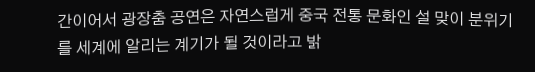간이어서 광장춤 공연은 자연스럽게 중국 전통 문화인 설 맞이 분위기를 세계에 알리는 계기가 될 것이라고 밝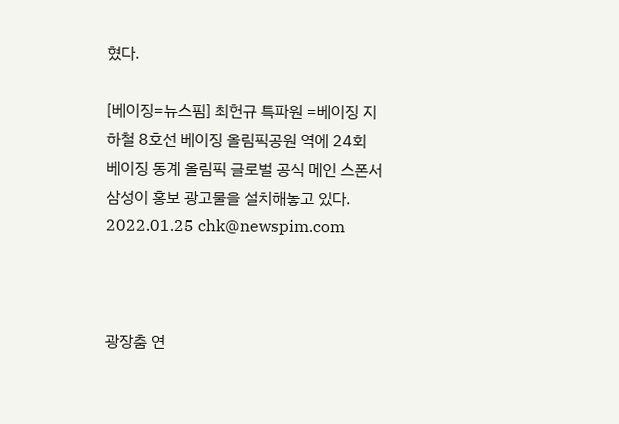혔다.

[베이징=뉴스핌] 최헌규 특파원 =베이징 지하철 8호선 베이징 올림픽공원 역에 24회 베이징 동계 올림픽 글로벌 공식 메인 스폰서 삼성이 홍보 광고물을 설치해놓고 있다.     2022.01.25 chk@newspim.com



광장춤 연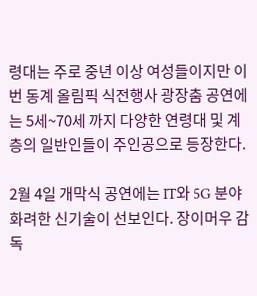령대는 주로 중년 이상 여성들이지만 이번 동계 올림픽 식전행사 광장춤 공연에는 5세~70세 까지 다양한 연령대 및 계층의 일반인들이 주인공으로 등장한다.

2월 4일 개막식 공연에는 IT와 5G 분야 화려한 신기술이 선보인다. 장이머우 감독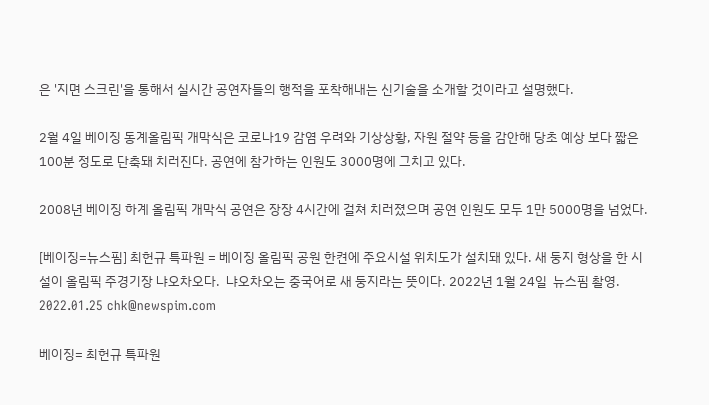은 '지면 스크린'을 통해서 실시간 공연자들의 행적을 포착해내는 신기술을 소개할 것이라고 설명했다.

2월 4일 베이징 동계올림픽 개막식은 코로나19 감염 우려와 기상상황, 자원 절약 등을 감안해 당초 예상 보다 짧은 100분 정도로 단축돼 치러진다. 공연에 참가하는 인원도 3000명에 그치고 있다.

2008년 베이징 하계 올림픽 개막식 공연은 장장 4시간에 걸쳐 치러졌으며 공연 인원도 모두 1만 5000명을 넘었다.

[베이징=뉴스핌] 최헌규 특파원 = 베이징 올림픽 공원 한켠에 주요시설 위치도가 설치돼 있다. 새 둥지 형상을 한 시설이 올림픽 주경기장 냐오차오다.  냐오차오는 중국어로 새 둥지라는 뜻이다. 2022년 1월 24일  뉴스핌 촬영.   2022.01.25 chk@newspim.com

베이징= 최헌규 특파원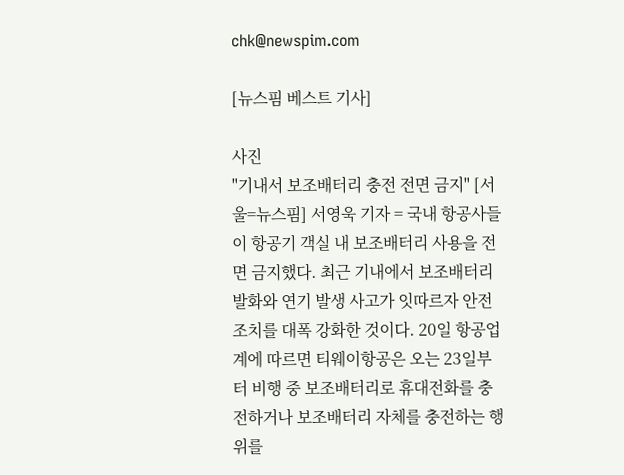chk@newspim.com

[뉴스핌 베스트 기사]

사진
"기내서 보조배터리 충전 전면 금지" [서울=뉴스핌] 서영욱 기자 = 국내 항공사들이 항공기 객실 내 보조배터리 사용을 전면 금지했다. 최근 기내에서 보조배터리 발화와 연기 발생 사고가 잇따르자 안전 조치를 대폭 강화한 것이다. 20일 항공업계에 따르면 티웨이항공은 오는 23일부터 비행 중 보조배터리로 휴대전화를 충전하거나 보조배터리 자체를 충전하는 행위를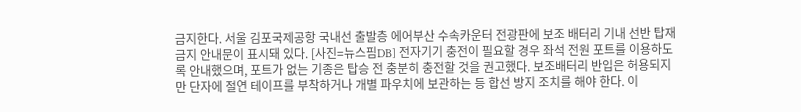금지한다. 서울 김포국제공항 국내선 출발층 에어부산 수속카운터 전광판에 보조 배터리 기내 선반 탑재 금지 안내문이 표시돼 있다. [사진=뉴스핌DB] 전자기기 충전이 필요할 경우 좌석 전원 포트를 이용하도록 안내했으며, 포트가 없는 기종은 탑승 전 충분히 충전할 것을 권고했다. 보조배터리 반입은 허용되지만 단자에 절연 테이프를 부착하거나 개별 파우치에 보관하는 등 합선 방지 조치를 해야 한다. 이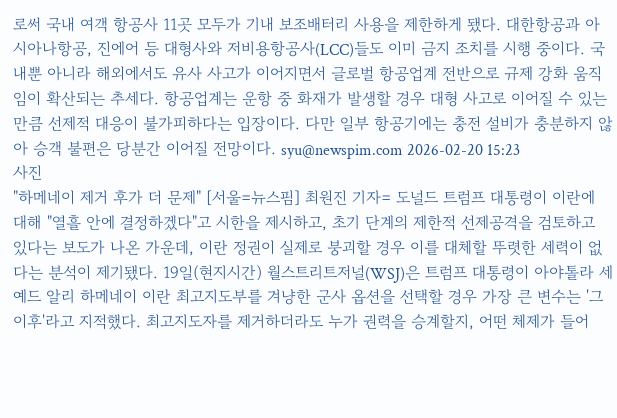로써 국내 여객 항공사 11곳 모두가 기내 보조배터리 사용을 제한하게 됐다. 대한항공과 아시아나항공, 진에어 등 대형사와 저비용항공사(LCC)들도 이미 금지 조치를 시행 중이다. 국내뿐 아니라 해외에서도 유사 사고가 이어지면서 글로벌 항공업계 전반으로 규제 강화 움직임이 확산되는 추세다. 항공업계는 운항 중 화재가 발생할 경우 대형 사고로 이어질 수 있는 만큼 선제적 대응이 불가피하다는 입장이다. 다만 일부 항공기에는 충전 설비가 충분하지 않아 승객 불편은 당분간 이어질 전망이다. syu@newspim.com 2026-02-20 15:23
사진
"하메네이 제거 후가 더 문제" [서울=뉴스핌] 최원진 기자= 도널드 트럼프 대통령이 이란에 대해 "열흘 안에 결정하겠다"고 시한을 제시하고, 초기 단계의 제한적 선제공격을 검토하고 있다는 보도가 나온 가운데, 이란 정권이 실제로 붕괴할 경우 이를 대체할 뚜렷한 세력이 없다는 분석이 제기됐다. 19일(현지시간) 월스트리트저널(WSJ)은 트럼프 대통령이 아야톨라 세예드 알리 하메네이 이란 최고지도부를 겨냥한 군사 옵션을 선택할 경우 가장 큰 변수는 '그 이후'라고 지적했다. 최고지도자를 제거하더라도 누가 권력을 승계할지, 어떤 체제가 들어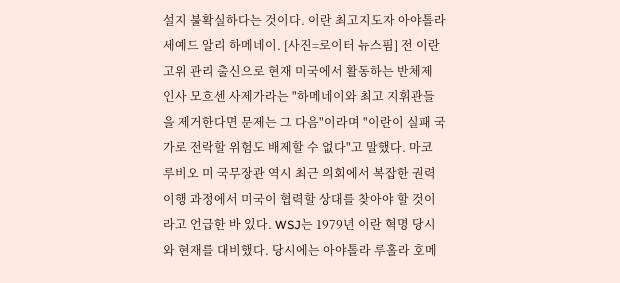설지 불확실하다는 것이다. 이란 최고지도자 아야톨라 세예드 알리 하메네이. [사진=로이터 뉴스핌] 전 이란 고위 관리 출신으로 현재 미국에서 활동하는 반체제 인사 모흐센 사제가라는 "하메네이와 최고 지휘관들을 제거한다면 문제는 그 다음"이라며 "이란이 실패 국가로 전락할 위험도 배제할 수 없다"고 말했다. 마코 루비오 미 국무장관 역시 최근 의회에서 복잡한 권력 이행 과정에서 미국이 협력할 상대를 찾아야 할 것이라고 언급한 바 있다. WSJ는 1979년 이란 혁명 당시와 현재를 대비했다. 당시에는 아야톨라 루홀라 호메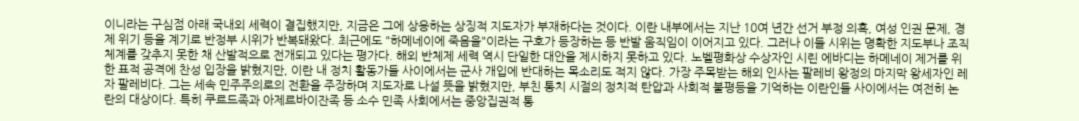이니라는 구심점 아래 국내외 세력이 결집했지만, 지금은 그에 상응하는 상징적 지도자가 부재하다는 것이다. 이란 내부에서는 지난 10여 년간 선거 부정 의혹, 여성 인권 문제, 경제 위기 등을 계기로 반정부 시위가 반복돼왔다. 최근에도 "하메네이에 죽음을"이라는 구호가 등장하는 등 반발 움직임이 이어지고 있다. 그러나 이들 시위는 명확한 지도부나 조직 체계를 갖추지 못한 채 산발적으로 전개되고 있다는 평가다. 해외 반체제 세력 역시 단일한 대안을 제시하지 못하고 있다. 노벨평화상 수상자인 시린 에바디는 하메네이 제거를 위한 표적 공격에 찬성 입장을 밝혔지만, 이란 내 정치 활동가들 사이에서는 군사 개입에 반대하는 목소리도 적지 않다. 가장 주목받는 해외 인사는 팔레비 왕정의 마지막 왕세자인 레자 팔레비다. 그는 세속 민주주의로의 전환을 주장하며 지도자로 나설 뜻을 밝혔지만, 부친 통치 시절의 정치적 탄압과 사회적 불평등을 기억하는 이란인들 사이에서는 여전히 논란의 대상이다. 특히 쿠르드족과 아제르바이잔족 등 소수 민족 사회에서는 중앙집권적 통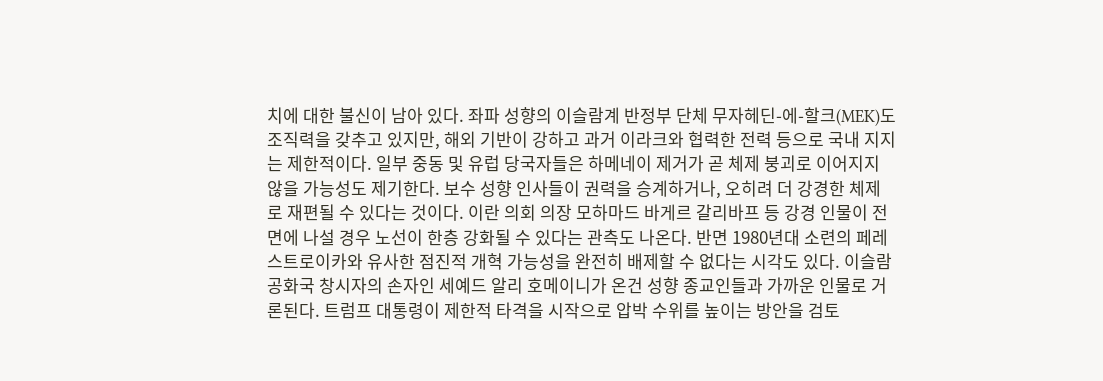치에 대한 불신이 남아 있다. 좌파 성향의 이슬람계 반정부 단체 무자헤딘-에-할크(MEK)도 조직력을 갖추고 있지만, 해외 기반이 강하고 과거 이라크와 협력한 전력 등으로 국내 지지는 제한적이다. 일부 중동 및 유럽 당국자들은 하메네이 제거가 곧 체제 붕괴로 이어지지 않을 가능성도 제기한다. 보수 성향 인사들이 권력을 승계하거나, 오히려 더 강경한 체제로 재편될 수 있다는 것이다. 이란 의회 의장 모하마드 바게르 갈리바프 등 강경 인물이 전면에 나설 경우 노선이 한층 강화될 수 있다는 관측도 나온다. 반면 1980년대 소련의 페레스트로이카와 유사한 점진적 개혁 가능성을 완전히 배제할 수 없다는 시각도 있다. 이슬람공화국 창시자의 손자인 세예드 알리 호메이니가 온건 성향 종교인들과 가까운 인물로 거론된다. 트럼프 대통령이 제한적 타격을 시작으로 압박 수위를 높이는 방안을 검토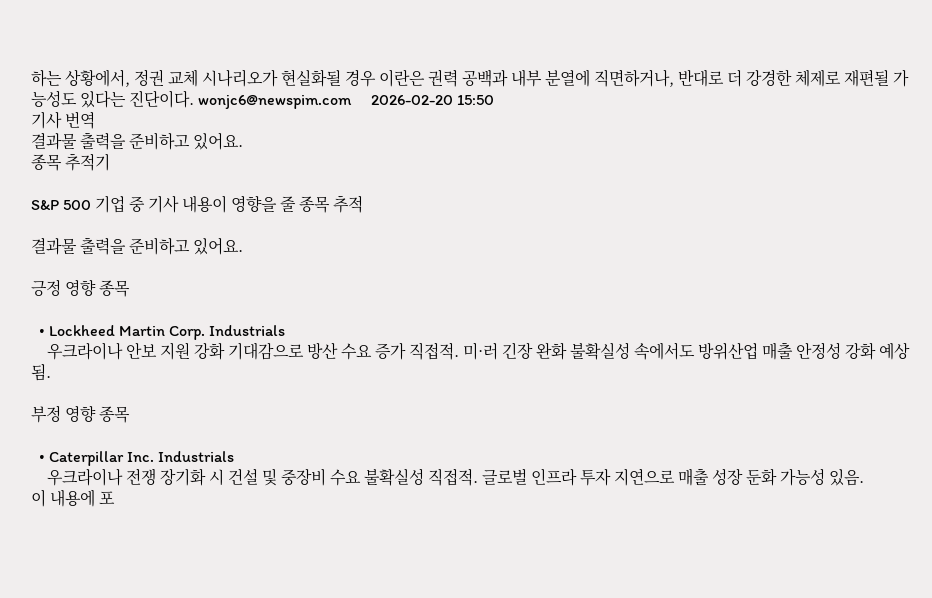하는 상황에서, 정권 교체 시나리오가 현실화될 경우 이란은 권력 공백과 내부 분열에 직면하거나, 반대로 더 강경한 체제로 재편될 가능성도 있다는 진단이다. wonjc6@newspim.com     2026-02-20 15:50
기사 번역
결과물 출력을 준비하고 있어요.
종목 추적기

S&P 500 기업 중 기사 내용이 영향을 줄 종목 추적

결과물 출력을 준비하고 있어요.

긍정 영향 종목

  • Lockheed Martin Corp. Industrials
    우크라이나 안보 지원 강화 기대감으로 방산 수요 증가 직접적. 미·러 긴장 완화 불확실성 속에서도 방위산업 매출 안정성 강화 예상됨.

부정 영향 종목

  • Caterpillar Inc. Industrials
    우크라이나 전쟁 장기화 시 건설 및 중장비 수요 불확실성 직접적. 글로벌 인프라 투자 지연으로 매출 성장 둔화 가능성 있음.
이 내용에 포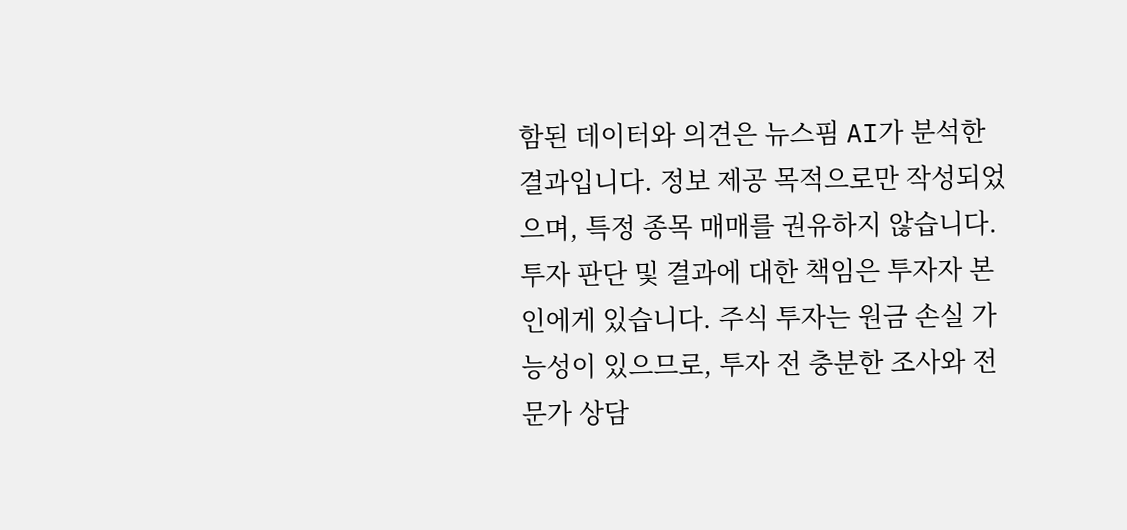함된 데이터와 의견은 뉴스핌 AI가 분석한 결과입니다. 정보 제공 목적으로만 작성되었으며, 특정 종목 매매를 권유하지 않습니다. 투자 판단 및 결과에 대한 책임은 투자자 본인에게 있습니다. 주식 투자는 원금 손실 가능성이 있으므로, 투자 전 충분한 조사와 전문가 상담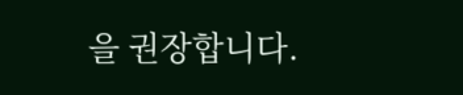을 권장합니다.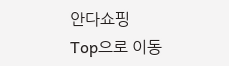안다쇼핑
Top으로 이동